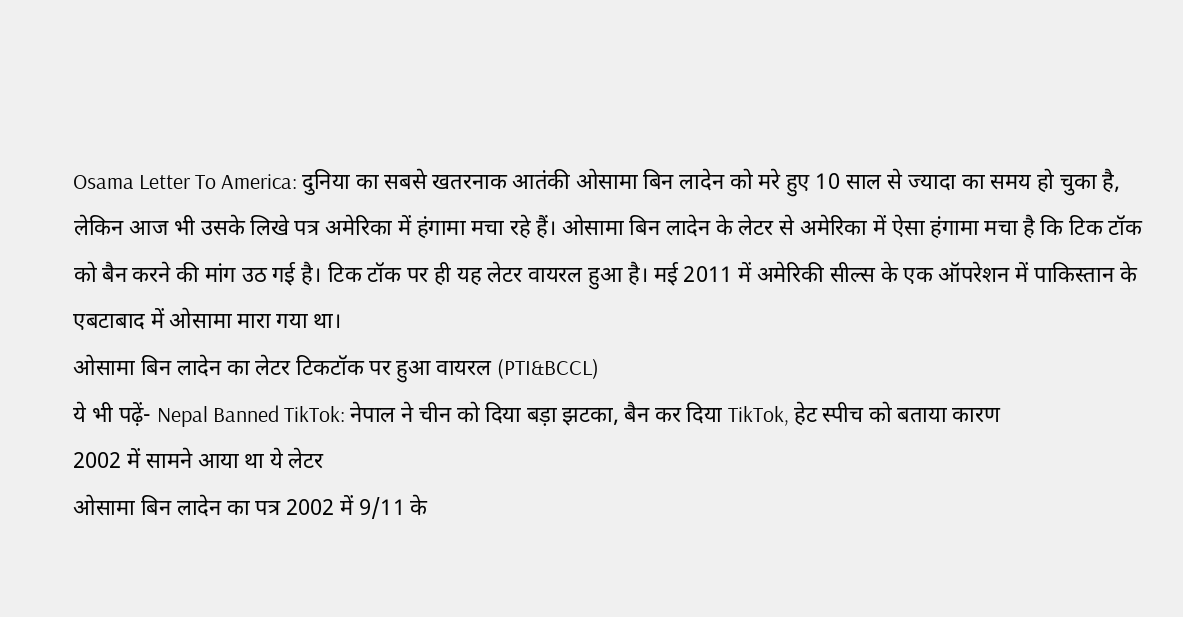Osama Letter To America: दुनिया का सबसे खतरनाक आतंकी ओसामा बिन लादेन को मरे हुए 10 साल से ज्यादा का समय हो चुका है, लेकिन आज भी उसके लिखे पत्र अमेरिका में हंगामा मचा रहे हैं। ओसामा बिन लादेन के लेटर से अमेरिका में ऐसा हंगामा मचा है कि टिक टॉक को बैन करने की मांग उठ गई है। टिक टॉक पर ही यह लेटर वायरल हुआ है। मई 2011 में अमेरिकी सील्स के एक ऑपरेशन में पाकिस्तान के एबटाबाद में ओसामा मारा गया था।
ओसामा बिन लादेन का लेटर टिकटॉक पर हुआ वायरल (PTI&BCCL)
ये भी पढ़ें- Nepal Banned TikTok: नेपाल ने चीन को दिया बड़ा झटका, बैन कर दिया TikTok, हेट स्पीच को बताया कारण
2002 में सामने आया था ये लेटर
ओसामा बिन लादेन का पत्र 2002 में 9/11 के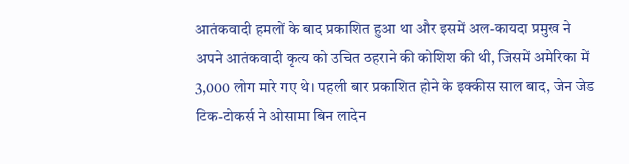आतंकवादी हमलों के बाद प्रकाशित हुआ था और इसमें अल-कायदा प्रमुख ने अपने आतंकवादी कृत्य को उचित ठहराने की कोशिश की थी, जिसमें अमेरिका में 3,000 लोग मारे गए थे। पहली बार प्रकाशित होने के इक्कीस साल बाद, जेन जेड टिक-टोकर्स ने ओसामा बिन लादेन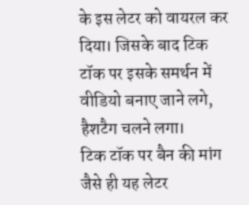के इस लेटर को वायरल कर दिया। जिसके बाद टिक टॉक पर इसके समर्थन में वीडियो बनाए जाने लगे, हैशटैग चलने लगा।
टिक टॉक पर बैन की मांग
जैसे ही यह लेटर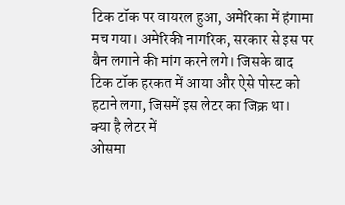टिक टॉक पर वायरल हुआ, अमेरिका में हंगामा मच गया। अमेरिकी नागरिक, सरकार से इस पर बैन लगाने की मांग करने लगे। जिसके बाद टिक टॉक हरकत में आया और ऐसे पोस्ट को हटाने लगा, जिसमें इस लेटर का जिक्र था।
क्या है लेटर में
ओसमा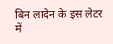बिन लादेन के इस लेटर में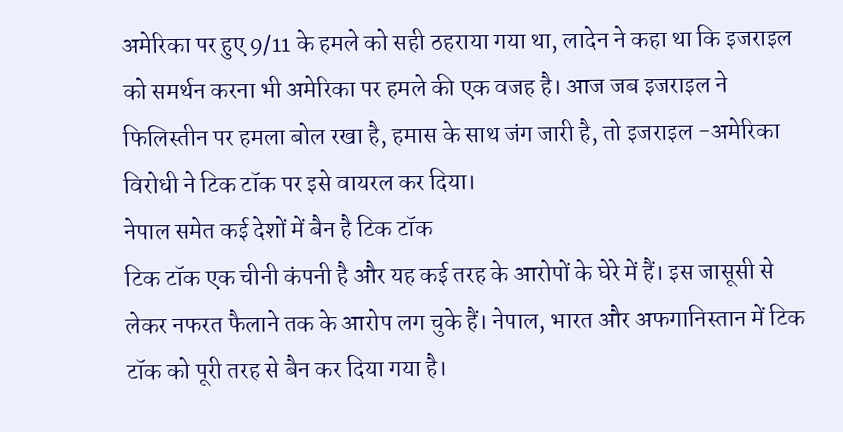अमेरिका पर हुए 9/11 के हमले को सही ठहराया गया था, लादेन ने कहा था कि इजराइल को समर्थन करना भी अमेरिका पर हमले की एक वजह है। आज जब इजराइल ने फिलिस्तीन पर हमला बोल रखा है, हमास के साथ जंग जारी है, तो इजराइल -अमेरिका विरोधी ने टिक टॉक पर इसे वायरल कर दिया।
नेपाल समेत कई देशों में बैन है टिक टॉक
टिक टॉक एक चीनी कंपनी है और यह कई तरह के आरोपों के घेरे में हैं। इस जासूसी से लेकर नफरत फैलाने तक के आरोप लग चुके हैं। नेपाल, भारत और अफगानिस्तान में टिक टॉक को पूरी तरह से बैन कर दिया गया है।